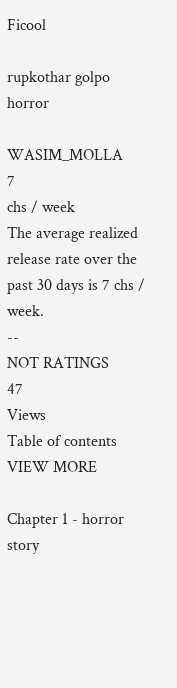Ficool

rupkothar golpo horror

WASIM_MOLLA
7
chs / week
The average realized release rate over the past 30 days is 7 chs / week.
--
NOT RATINGS
47
Views
Table of contents
VIEW MORE

Chapter 1 - horror story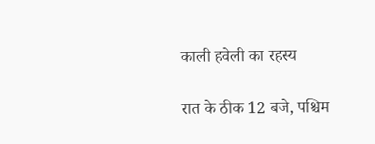काली हवेली का रहस्य

रात के ठीक 12 बजे, पश्चिम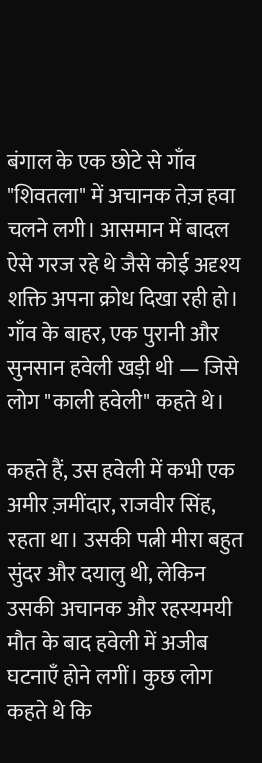बंगाल के एक छोटे से गाँव "शिवतला" में अचानक तेज़ हवा चलने लगी। आसमान में बादल ऐसे गरज रहे थे जैसे कोई अदृश्य शक्ति अपना क्रोध दिखा रही हो। गाँव के बाहर, एक पुरानी और सुनसान हवेली खड़ी थी — जिसे लोग "काली हवेली" कहते थे।

कहते हैं, उस हवेली में कभी एक अमीर ज़मींदार, राजवीर सिंह, रहता था। उसकी पत्नी मीरा बहुत सुंदर और दयालु थी, लेकिन उसकी अचानक और रहस्यमयी मौत के बाद हवेली में अजीब घटनाएँ होने लगीं। कुछ लोग कहते थे कि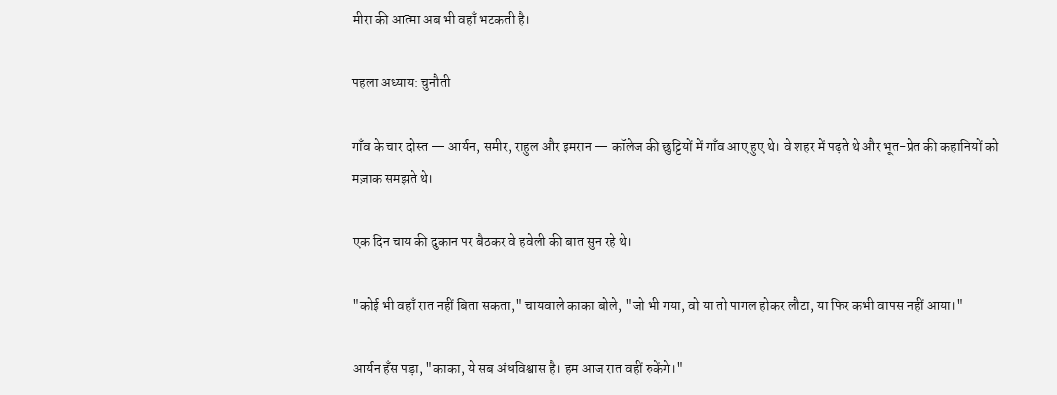मीरा की आत्मा अब भी वहाँ भटकती है।

पहला अध्याय: चुनौती

गाँव के चार दोस्त — आर्यन, समीर, राहुल और इमरान — कॉलेज की छुट्टियों में गाँव आए हुए थे। वे शहर में पढ़ते थे और भूत-प्रेत की कहानियों को मज़ाक समझते थे।

एक दिन चाय की दुकान पर बैठकर वे हवेली की बात सुन रहे थे।

"कोई भी वहाँ रात नहीं बिता सकता," चायवाले काका बोले, "जो भी गया, वो या तो पागल होकर लौटा, या फिर कभी वापस नहीं आया।"

आर्यन हँस पड़ा, "काका, ये सब अंधविश्वास है। हम आज रात वहीं रुकेंगे।"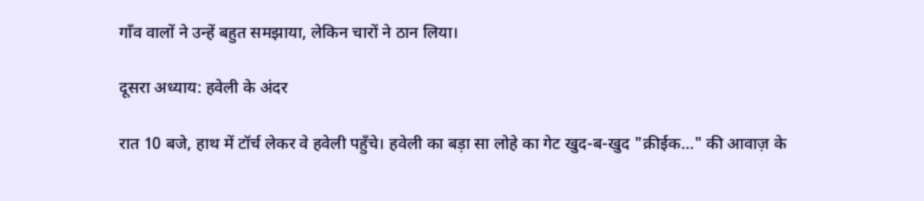गाँव वालों ने उन्हें बहुत समझाया, लेकिन चारों ने ठान लिया।

दूसरा अध्याय: हवेली के अंदर

रात 10 बजे, हाथ में टॉर्च लेकर वे हवेली पहुँचे। हवेली का बड़ा सा लोहे का गेट खुद-ब-खुद "क्रीईक…" की आवाज़ के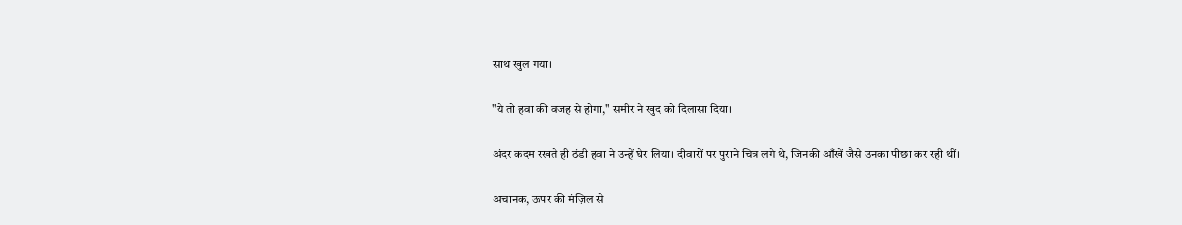साथ खुल गया।

"ये तो हवा की वजह से होगा," समीर ने खुद को दिलासा दिया।

अंदर कदम रखते ही ठंडी हवा ने उन्हें घेर लिया। दीवारों पर पुराने चित्र लगे थे, जिनकी आँखें जैसे उनका पीछा कर रही थीं।

अचानक, ऊपर की मंज़िल से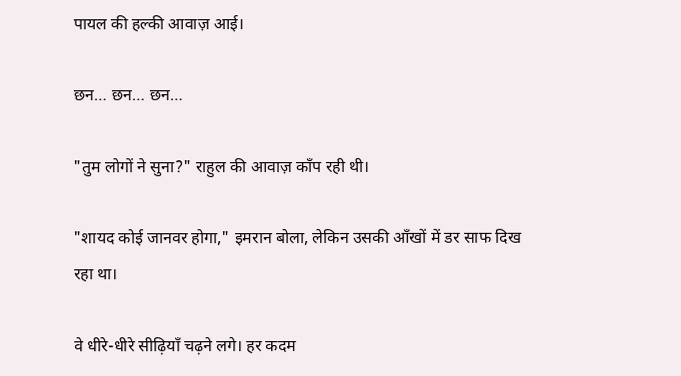पायल की हल्की आवाज़ आई।

छन… छन… छन…

"तुम लोगों ने सुना?" राहुल की आवाज़ काँप रही थी।

"शायद कोई जानवर होगा," इमरान बोला, लेकिन उसकी आँखों में डर साफ दिख रहा था।

वे धीरे-धीरे सीढ़ियाँ चढ़ने लगे। हर कदम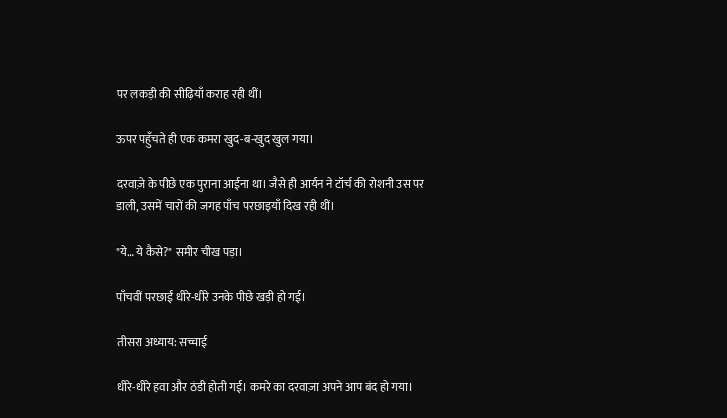पर लकड़ी की सीढ़ियाँ कराह रही थीं।

ऊपर पहुँचते ही एक कमरा खुद-ब-खुद खुल गया।

दरवाज़े के पीछे एक पुराना आईना था। जैसे ही आर्यन ने टॉर्च की रोशनी उस पर डाली, उसमें चारों की जगह पाँच परछाइयाँ दिख रही थीं।

"ये… ये कैसे?" समीर चीख पड़ा।

पाँचवीं परछाईं धीरे-धीरे उनके पीछे खड़ी हो गई।

तीसरा अध्याय: सच्चाई

धीरे-धीरे हवा और ठंडी होती गई। कमरे का दरवाज़ा अपने आप बंद हो गया।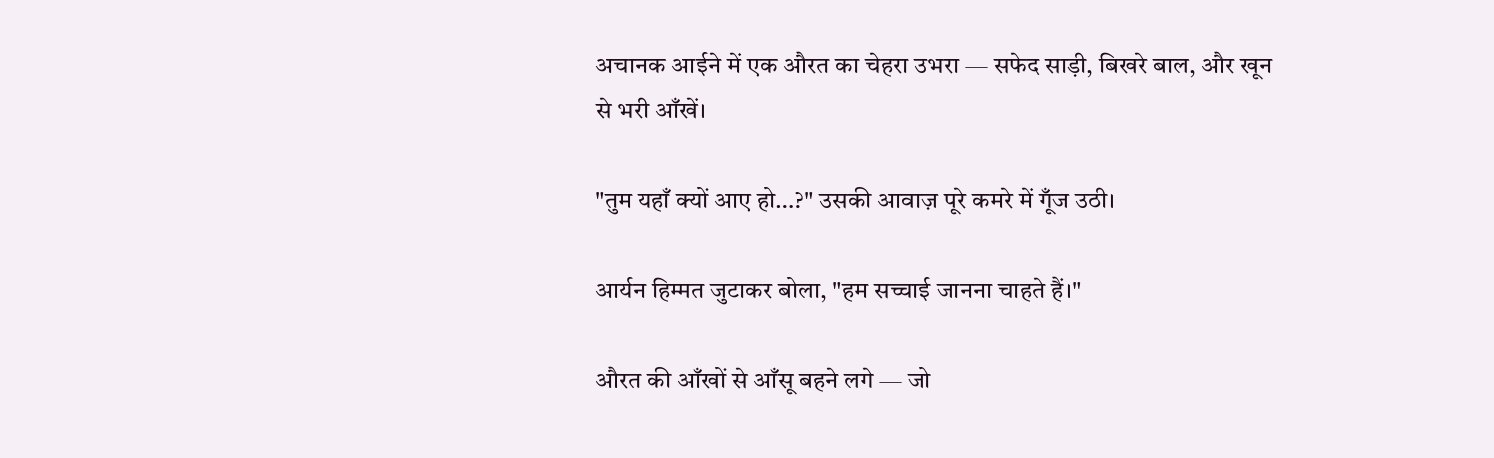अचानक आईने में एक औरत का चेहरा उभरा — सफेद साड़ी, बिखरे बाल, और खून से भरी आँखें।

"तुम यहाँ क्यों आए हो…?" उसकी आवाज़ पूरे कमरे में गूँज उठी।

आर्यन हिम्मत जुटाकर बोला, "हम सच्चाई जानना चाहते हैं।"

औरत की आँखों से आँसू बहने लगे — जो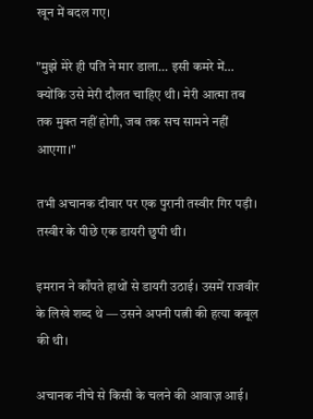खून में बदल गए।

"मुझे मेरे ही पति ने मार डाला… इसी कमरे में… क्योंकि उसे मेरी दौलत चाहिए थी। मेरी आत्मा तब तक मुक्त नहीं होगी, जब तक सच सामने नहीं आएगा।"

तभी अचानक दीवार पर एक पुरानी तस्वीर गिर पड़ी। तस्वीर के पीछे एक डायरी छुपी थी।

इमरान ने काँपते हाथों से डायरी उठाई। उसमें राजवीर के लिखे शब्द थे — उसने अपनी पत्नी की हत्या कबूल की थी।

अचानक नीचे से किसी के चलने की आवाज़ आई।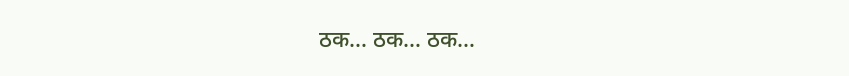ठक… ठक… ठक…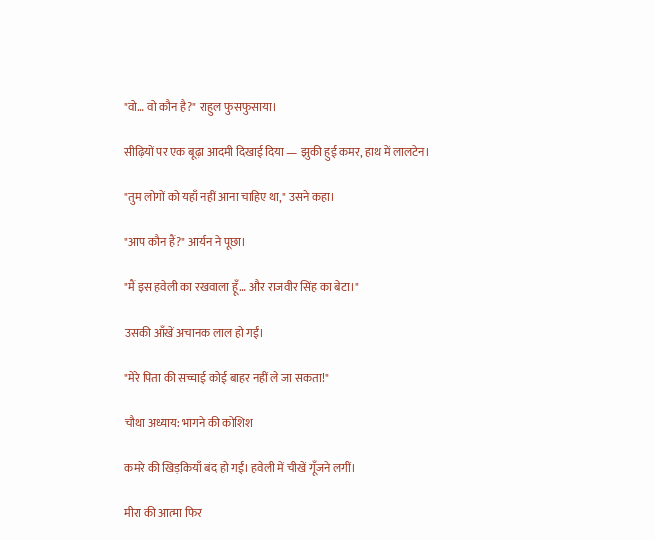"वो… वो कौन है?" राहुल फुसफुसाया।

सीढ़ियों पर एक बूढ़ा आदमी दिखाई दिया — झुकी हुई कमर, हाथ में लालटेन।

"तुम लोगों को यहाँ नहीं आना चाहिए था," उसने कहा।

"आप कौन हैं?" आर्यन ने पूछा।

"मैं इस हवेली का रखवाला हूँ… और राजवीर सिंह का बेटा।"

उसकी आँखें अचानक लाल हो गईं।

"मेरे पिता की सच्चाई कोई बाहर नहीं ले जा सकता!"

चौथा अध्याय: भागने की कोशिश

कमरे की खिड़कियाँ बंद हो गईं। हवेली में चीखें गूँजने लगीं।

मीरा की आत्मा फिर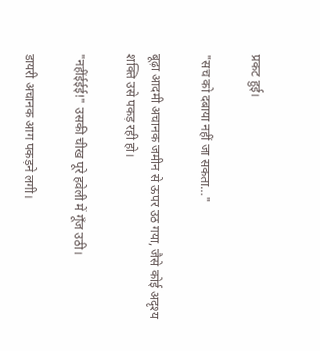प्रकट हुई।

"सच को दबाया नहीं जा सकता…"

बूढ़ा आदमी अचानक जमीन से ऊपर उठ गया, जैसे कोई अदृश्य शक्ति उसे पकड़ रही हो।

"नहींईईई!" उसकी चीख पूरे हवेली में गूँज उठी।

डायरी अचानक आग पकड़ने लगी।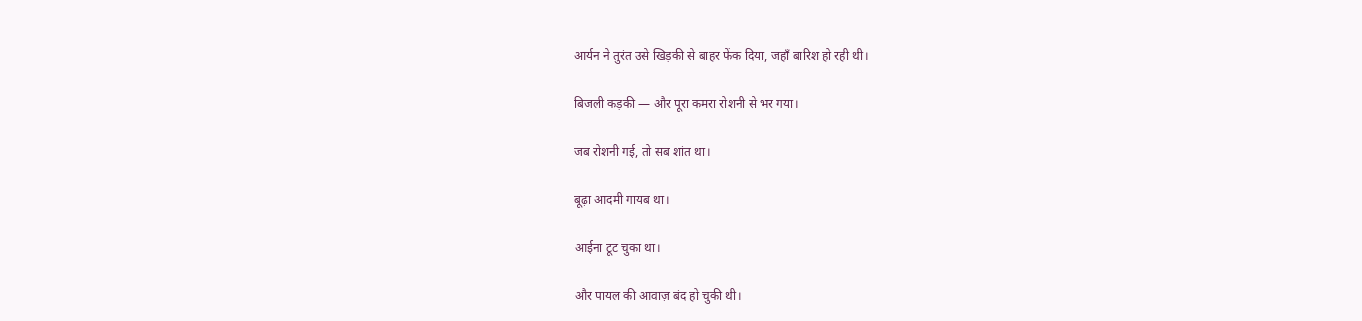आर्यन ने तुरंत उसे खिड़की से बाहर फेंक दिया, जहाँ बारिश हो रही थी।

बिजली कड़की — और पूरा कमरा रोशनी से भर गया।

जब रोशनी गई, तो सब शांत था।

बूढ़ा आदमी गायब था।

आईना टूट चुका था।

और पायल की आवाज़ बंद हो चुकी थी।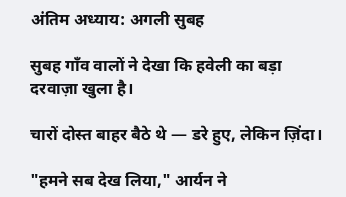अंतिम अध्याय: अगली सुबह

सुबह गाँव वालों ने देखा कि हवेली का बड़ा दरवाज़ा खुला है।

चारों दोस्त बाहर बैठे थे — डरे हुए, लेकिन ज़िंदा।

"हमने सब देख लिया," आर्यन ने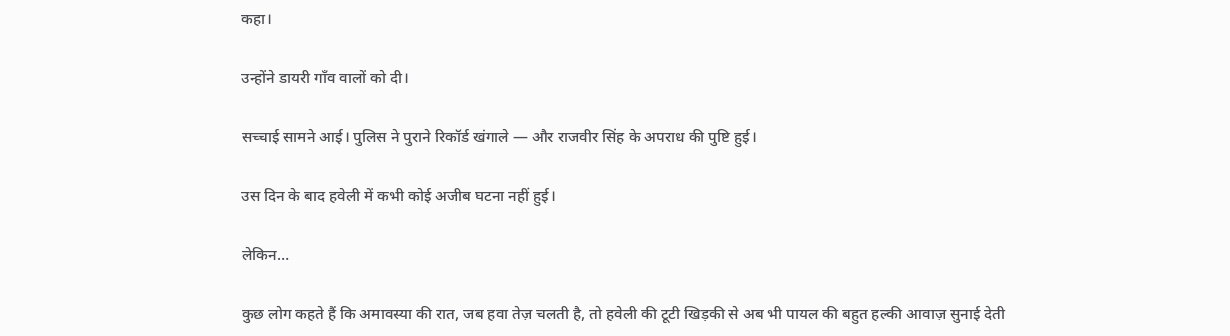कहा।

उन्होंने डायरी गाँव वालों को दी।

सच्चाई सामने आई। पुलिस ने पुराने रिकॉर्ड खंगाले — और राजवीर सिंह के अपराध की पुष्टि हुई।

उस दिन के बाद हवेली में कभी कोई अजीब घटना नहीं हुई।

लेकिन…

कुछ लोग कहते हैं कि अमावस्या की रात, जब हवा तेज़ चलती है, तो हवेली की टूटी खिड़की से अब भी पायल की बहुत हल्की आवाज़ सुनाई देती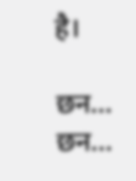है।

छन… छन…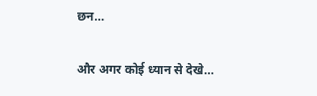छन…

और अगर कोई ध्यान से देखे…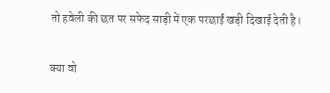तो हवेली की छत पर सफेद साड़ी में एक परछाईं खड़ी दिखाई देती है।

क्या वो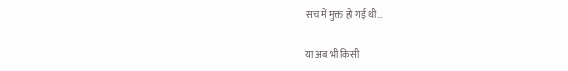सच में मुक्त हो गई थी…

या अब भी किसी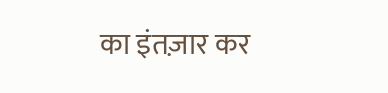का इंतज़ार कर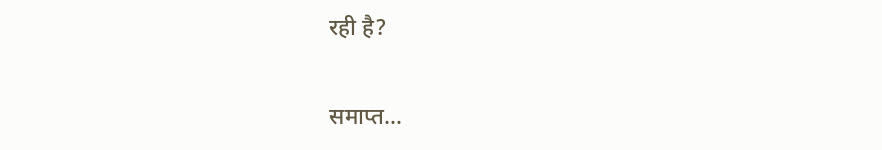रही है?

समाप्त…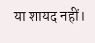या शायद नहीं।